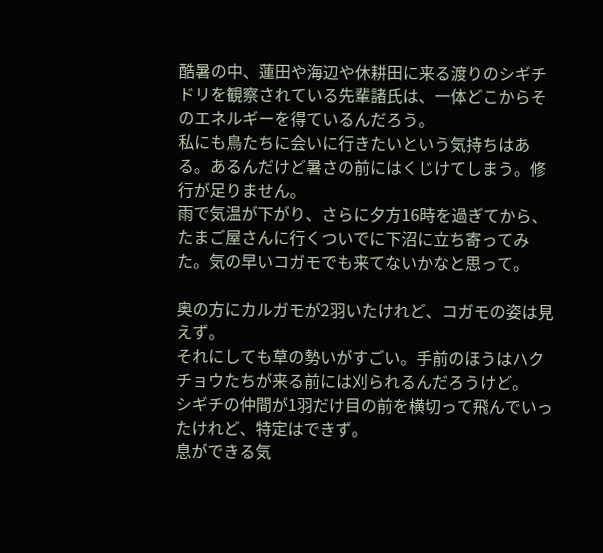酷暑の中、蓮田や海辺や休耕田に来る渡りのシギチドリを観察されている先輩諸氏は、一体どこからそのエネルギーを得ているんだろう。
私にも鳥たちに会いに行きたいという気持ちはある。あるんだけど暑さの前にはくじけてしまう。修行が足りません。
雨で気温が下がり、さらに夕方16時を過ぎてから、たまご屋さんに行くついでに下沼に立ち寄ってみた。気の早いコガモでも来てないかなと思って。

奥の方にカルガモが2羽いたけれど、コガモの姿は見えず。
それにしても草の勢いがすごい。手前のほうはハクチョウたちが来る前には刈られるんだろうけど。
シギチの仲間が1羽だけ目の前を横切って飛んでいったけれど、特定はできず。
息ができる気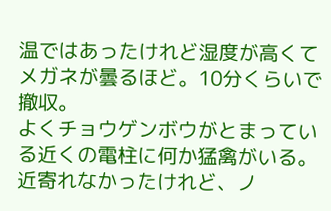温ではあったけれど湿度が高くてメガネが曇るほど。10分くらいで撤収。
よくチョウゲンボウがとまっている近くの電柱に何か猛禽がいる。近寄れなかったけれど、ノ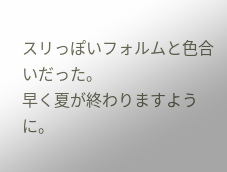スリっぽいフォルムと色合いだった。
早く夏が終わりますように。